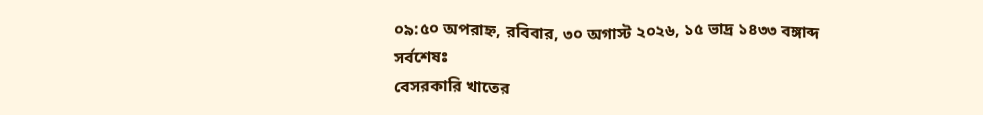০৯:৫০ অপরাহ্ন, রবিবার, ৩০ অগাস্ট ২০২৬, ১৫ ভাদ্র ১৪৩৩ বঙ্গাব্দ
সর্বশেষঃ
বেসরকারি খাতের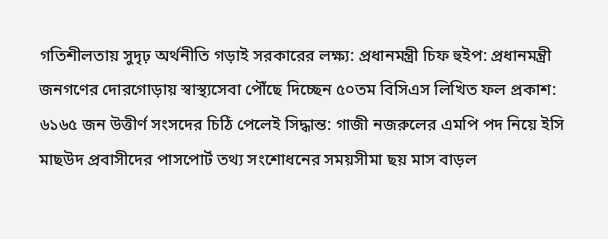গতিশীলতায় সুদৃঢ় অর্থনীতি গড়াই সরকারের লক্ষ্য: প্রধানমন্ত্রী চিফ হুইপ: প্রধানমন্ত্রী জনগণের দোরগোড়ায় স্বাস্থ্যসেবা পৌঁছে দিচ্ছেন ৫০তম বিসিএস লিখিত ফল প্রকাশ: ৬১৬৫ জন উত্তীর্ণ সংসদের চিঠি পেলেই সিদ্ধান্ত: গাজী নজরুলের এমপি পদ নিয়ে ইসি মাছউদ প্রবাসীদের পাসপোর্ট তথ্য সংশোধনের সময়সীমা ছয় মাস বাড়ল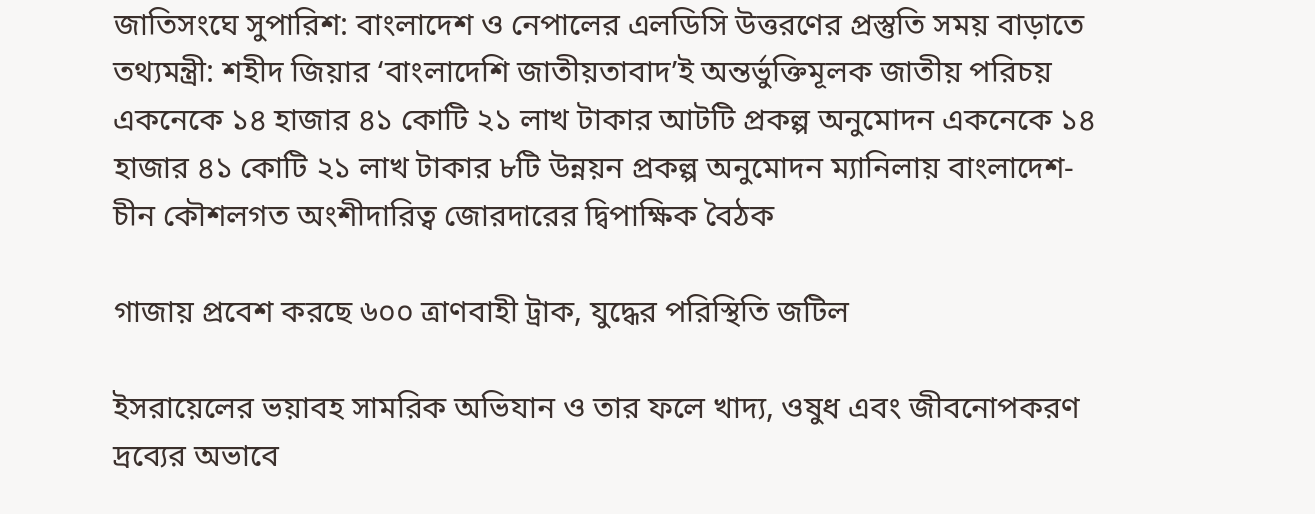জাতিসংঘে সুপারিশ: বাংলাদেশ ও নেপালের এলডিসি উত্তরণের প্রস্তুতি সময় বাড়াতে তথ্যমন্ত্রী: শহীদ জিয়ার ‘বাংলাদেশি জাতীয়তাবাদ’ই অন্তর্ভুক্তিমূলক জাতীয় পরিচয় একনেকে ১৪ হাজার ৪১ কোটি ২১ লাখ টাকার আটটি প্রকল্প অনুমোদন একনেকে ১৪ হাজার ৪১ কোটি ২১ লাখ টাকার ৮টি উন্নয়ন প্রকল্প অনুমোদন ম্যানিলায় বাংলাদেশ-চীন কৌশলগত অংশীদারিত্ব জোরদারের দ্বিপাক্ষিক বৈঠক

গাজায় প্রবেশ করছে ৬০০ ত্রাণবাহী ট্রাক, যুদ্ধের পরিস্থিতি জটিল

ইসরায়েলের ভয়াবহ সামরিক অভিযান ও তার ফলে খাদ্য, ওষুধ এবং জীবনোপকরণ দ্রব্যের অভাবে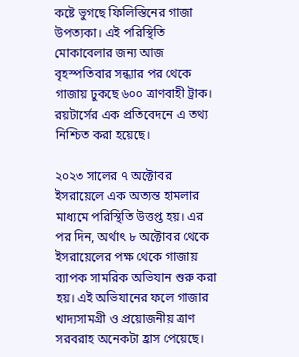কষ্টে ভুগছে ফিলিস্তিনের গাজা উপত্যকা। এই পরিস্থিতি মোকাবেলার জন্য আজ বৃহস্পতিবার সন্ধ্যার পর থেকে গাজায় ঢুকছে ৬০০ ত্রাণবাহী ট্রাক। রয়টার্সের এক প্রতিবেদনে এ তথ্য নিশ্চিত করা হয়েছে।

২০২৩ সালের ৭ অক্টোবর ইসরায়েলে এক অত্যন্ত হামলার মাধ্যমে পরিস্থিতি উত্তপ্ত হয়। এর পর দিন, অর্থাৎ ৮ অক্টোবর থেকে ইসরায়েলের পক্ষ থেকে গাজায় ব্যাপক সামরিক অভিযান শুরু করা হয়। এই অভিযানের ফলে গাজার খাদ্যসামগ্রী ও প্রয়োজনীয় ত্রাণ সরবরাহ অনেকটা হ্রাস পেয়েছে।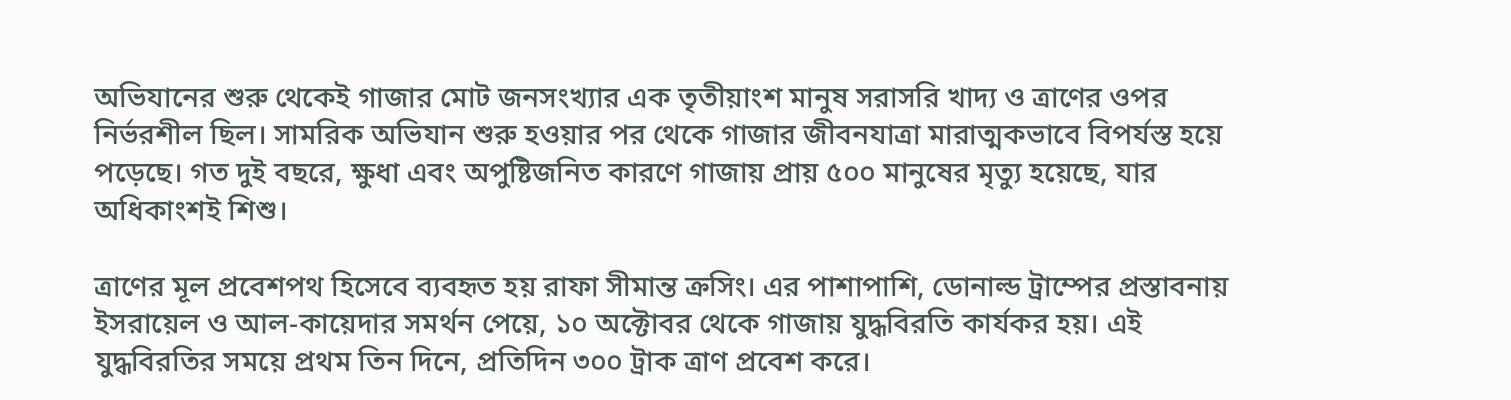অভিযানের শুরু থেকেই গাজার মোট জনসংখ্যার এক তৃতীয়াংশ মানুষ সরাসরি খাদ্য ও ত্রাণের ওপর নির্ভরশীল ছিল। সামরিক অভিযান শুরু হওয়ার পর থেকে গাজার জীবনযাত্রা মারাত্মকভাবে বিপর্যস্ত হয়ে পড়েছে। গত দুই বছরে, ক্ষুধা এবং অপুষ্টিজনিত কারণে গাজায় প্রায় ৫০০ মানুষের মৃত্যু হয়েছে, যার অধিকাংশই শিশু।

ত্রাণের মূল প্রবেশপথ হিসেবে ব্যবহৃত হয় রাফা সীমান্ত ক্রসিং। এর পাশাপাশি, ডোনাল্ড ট্রাম্পের প্রস্তাবনায় ইসরায়েল ও আল-কায়েদার সমর্থন পেয়ে, ১০ অক্টোবর থেকে গাজায় যুদ্ধবিরতি কার্যকর হয়। এই যুদ্ধবিরতির সময়ে প্রথম তিন দিনে, প্রতিদিন ৩০০ ট্রাক ত্রাণ প্রবেশ করে।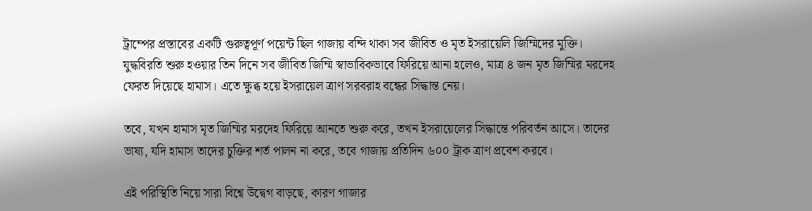ট্রাম্পের প্রস্তাবের একটি গুরুত্বপূর্ণ পয়েন্ট ছিল গাজায় বন্দি থাকা সব জীবিত ও মৃত ইসরায়েলি জিম্মিদের মুক্তি। যুদ্ধবিরতি শুরু হওয়ার তিন দিনে সব জীবিত জিম্মি স্বাভাবিকভাবে ফিরিয়ে আনা হলেও, মাত্র ৪ জন মৃত জিম্মির মরদেহ ফেরত দিয়েছে হামাস। এতে ক্ষুব্ধ হয়ে ইসরায়েল ত্রাণ সরবরাহ বন্ধের সিদ্ধান্ত নেয়।

তবে, যখন হামাস মৃত জিম্মির মরদেহ ফিরিয়ে আনতে শুরু করে, তখন ইসরায়েলের সিদ্ধান্তে পরিবর্তন আসে। তাদের ভাষ্য, যদি হামাস তাদের চুক্তির শর্ত পালন না করে, তবে গাজায় প্রতিদিন ৬০০ ট্রাক ত্রাণ প্রবেশ করবে।

এই পরিস্থিতি নিয়ে সারা বিশ্বে উদ্বেগ বাড়ছে, কারণ গাজার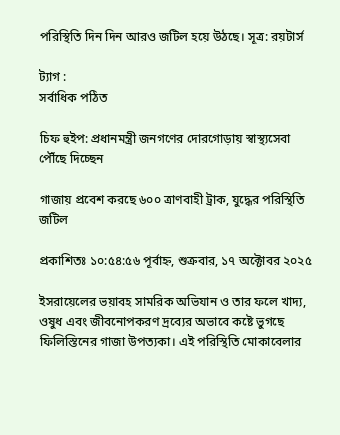পরিস্থিতি দিন দিন আরও জটিল হয়ে উঠছে। সূত্র: রয়টার্স

ট্যাগ :
সর্বাধিক পঠিত

চিফ হুইপ: প্রধানমন্ত্রী জনগণের দোরগোড়ায় স্বাস্থ্যসেবা পৌঁছে দিচ্ছেন

গাজায় প্রবেশ করছে ৬০০ ত্রাণবাহী ট্রাক, যুদ্ধের পরিস্থিতি জটিল

প্রকাশিতঃ ১০:৫৪:৫৬ পূর্বাহ্ন, শুক্রবার, ১৭ অক্টোবর ২০২৫

ইসরায়েলের ভয়াবহ সামরিক অভিযান ও তার ফলে খাদ্য, ওষুধ এবং জীবনোপকরণ দ্রব্যের অভাবে কষ্টে ভুগছে ফিলিস্তিনের গাজা উপত্যকা। এই পরিস্থিতি মোকাবেলার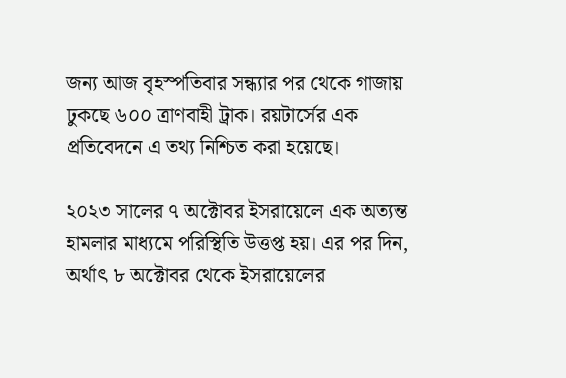জন্য আজ বৃহস্পতিবার সন্ধ্যার পর থেকে গাজায় ঢুকছে ৬০০ ত্রাণবাহী ট্রাক। রয়টার্সের এক প্রতিবেদনে এ তথ্য নিশ্চিত করা হয়েছে।

২০২৩ সালের ৭ অক্টোবর ইসরায়েলে এক অত্যন্ত হামলার মাধ্যমে পরিস্থিতি উত্তপ্ত হয়। এর পর দিন, অর্থাৎ ৮ অক্টোবর থেকে ইসরায়েলের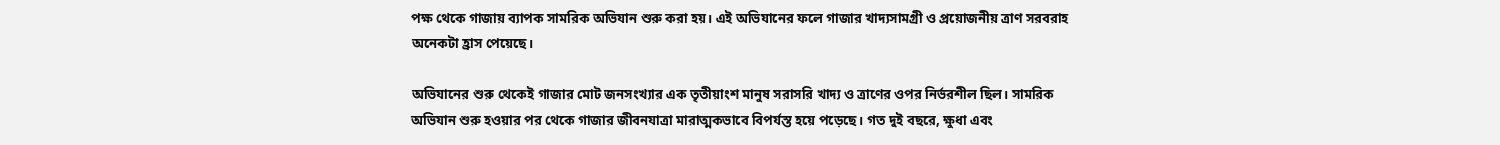পক্ষ থেকে গাজায় ব্যাপক সামরিক অভিযান শুরু করা হয়। এই অভিযানের ফলে গাজার খাদ্যসামগ্রী ও প্রয়োজনীয় ত্রাণ সরবরাহ অনেকটা হ্রাস পেয়েছে।

অভিযানের শুরু থেকেই গাজার মোট জনসংখ্যার এক তৃতীয়াংশ মানুষ সরাসরি খাদ্য ও ত্রাণের ওপর নির্ভরশীল ছিল। সামরিক অভিযান শুরু হওয়ার পর থেকে গাজার জীবনযাত্রা মারাত্মকভাবে বিপর্যস্ত হয়ে পড়েছে। গত দুই বছরে, ক্ষুধা এবং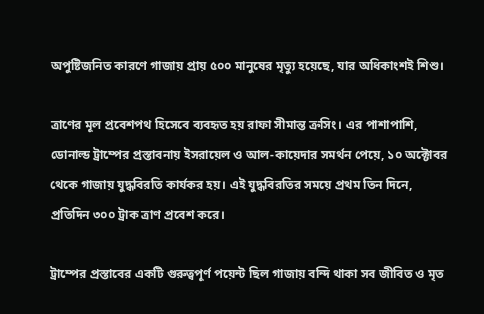অপুষ্টিজনিত কারণে গাজায় প্রায় ৫০০ মানুষের মৃত্যু হয়েছে, যার অধিকাংশই শিশু।

ত্রাণের মূল প্রবেশপথ হিসেবে ব্যবহৃত হয় রাফা সীমান্ত ক্রসিং। এর পাশাপাশি, ডোনাল্ড ট্রাম্পের প্রস্তাবনায় ইসরায়েল ও আল-কায়েদার সমর্থন পেয়ে, ১০ অক্টোবর থেকে গাজায় যুদ্ধবিরতি কার্যকর হয়। এই যুদ্ধবিরতির সময়ে প্রথম তিন দিনে, প্রতিদিন ৩০০ ট্রাক ত্রাণ প্রবেশ করে।

ট্রাম্পের প্রস্তাবের একটি গুরুত্বপূর্ণ পয়েন্ট ছিল গাজায় বন্দি থাকা সব জীবিত ও মৃত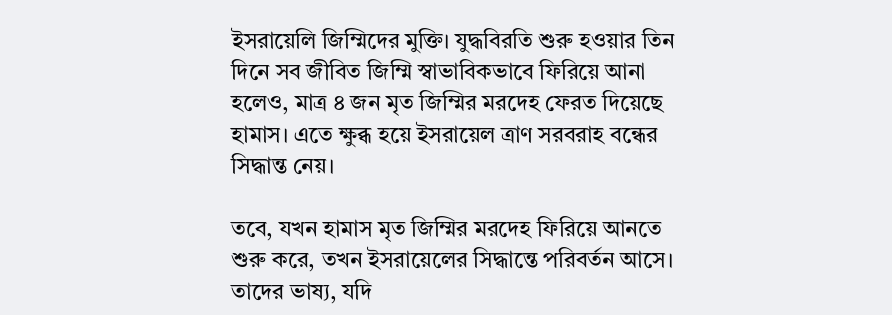ইসরায়েলি জিম্মিদের মুক্তি। যুদ্ধবিরতি শুরু হওয়ার তিন দিনে সব জীবিত জিম্মি স্বাভাবিকভাবে ফিরিয়ে আনা হলেও, মাত্র ৪ জন মৃত জিম্মির মরদেহ ফেরত দিয়েছে হামাস। এতে ক্ষুব্ধ হয়ে ইসরায়েল ত্রাণ সরবরাহ বন্ধের সিদ্ধান্ত নেয়।

তবে, যখন হামাস মৃত জিম্মির মরদেহ ফিরিয়ে আনতে শুরু করে, তখন ইসরায়েলের সিদ্ধান্তে পরিবর্তন আসে। তাদের ভাষ্য, যদি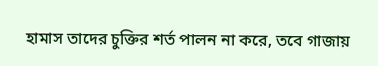হামাস তাদের চুক্তির শর্ত পালন না করে, তবে গাজায়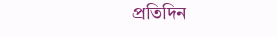প্রতিদিন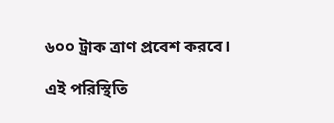৬০০ ট্রাক ত্রাণ প্রবেশ করবে।

এই পরিস্থিতি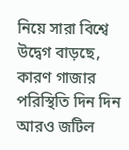নিয়ে সারা বিশ্বে উদ্বেগ বাড়ছে, কারণ গাজার পরিস্থিতি দিন দিন আরও জটিল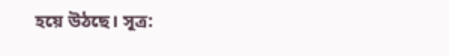হয়ে উঠছে। সূত্র: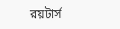রয়টার্স